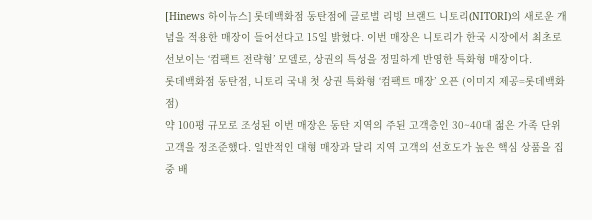[Hinews 하이뉴스] 롯데백화점 동탄점에 글로벌 리빙 브랜드 니토리(NITORI)의 새로운 개념을 적용한 매장이 들어선다고 15일 밝혔다. 이번 매장은 니토리가 한국 시장에서 최초로 선보이는 ‘컴팩트 전략형’ 모델로, 상권의 특성을 정밀하게 반영한 특화형 매장이다.
롯데백화점 동탄점, 니토리 국내 첫 상권 특화형 ‘컴팩트 매장’ 오픈 (이미지 제공=롯데백화점)
약 100평 규모로 조성된 이번 매장은 동탄 지역의 주된 고객층인 30~40대 젊은 가족 단위 고객을 정조준했다. 일반적인 대형 매장과 달리 지역 고객의 선호도가 높은 핵심 상품을 집중 배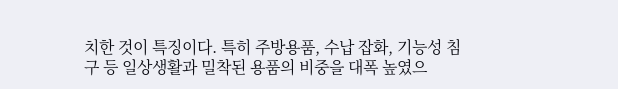치한 것이 특징이다. 특히 주방용품, 수납 잡화, 기능성 침구 등 일상생활과 밀착된 용품의 비중을 대폭 높였으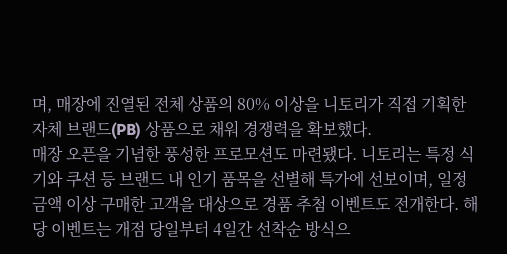며, 매장에 진열된 전체 상품의 80% 이상을 니토리가 직접 기획한 자체 브랜드(PB) 상품으로 채워 경쟁력을 확보했다.
매장 오픈을 기념한 풍성한 프로모션도 마련됐다. 니토리는 특정 식기와 쿠션 등 브랜드 내 인기 품목을 선별해 특가에 선보이며, 일정 금액 이상 구매한 고객을 대상으로 경품 추첨 이벤트도 전개한다. 해당 이벤트는 개점 당일부터 4일간 선착순 방식으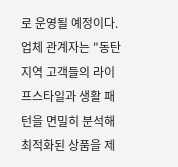로 운영될 예정이다.
업체 관계자는 "동탄 지역 고객들의 라이프스타일과 생활 패턴을 면밀히 분석해 최적화된 상품을 제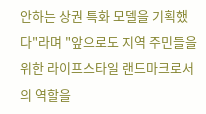안하는 상권 특화 모델을 기획했다"라며 "앞으로도 지역 주민들을 위한 라이프스타일 랜드마크로서의 역할을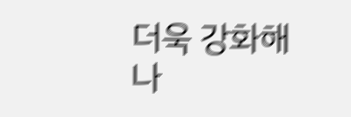더욱 강화해 나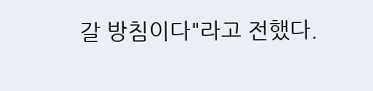갈 방침이다"라고 전했다.